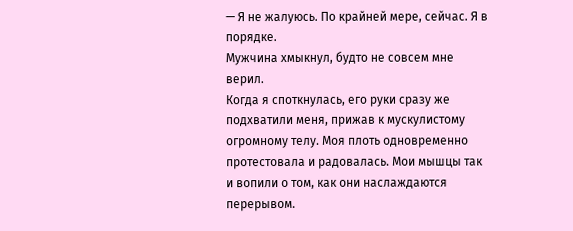— Я не жалуюсь. По крайней мере, сейчас. Я в порядке.
Мужчина хмыкнул, будто не совсем мне верил.
Когда я споткнулась, его руки сразу же подхватили меня, прижав к мускулистому огромному телу. Моя плоть одновременно протестовала и радовалась. Мои мышцы так и вопили о том, как они наслаждаются перерывом.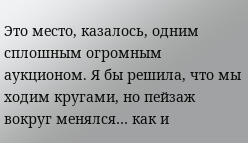Это место, казалось, одним сплошным огромным аукционом. Я бы решила, что мы ходим кругами, но пейзаж вокруг менялся… как и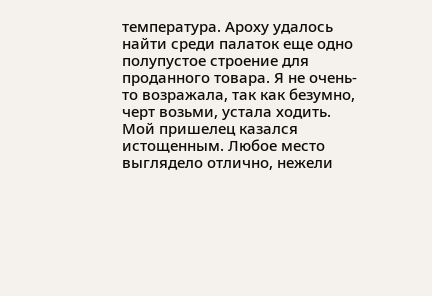температура. Ароху удалось найти среди палаток еще одно полупустое строение для проданного товара. Я не очень-то возражала, так как безумно, черт возьми, устала ходить. Мой пришелец казался истощенным. Любое место выглядело отлично, нежели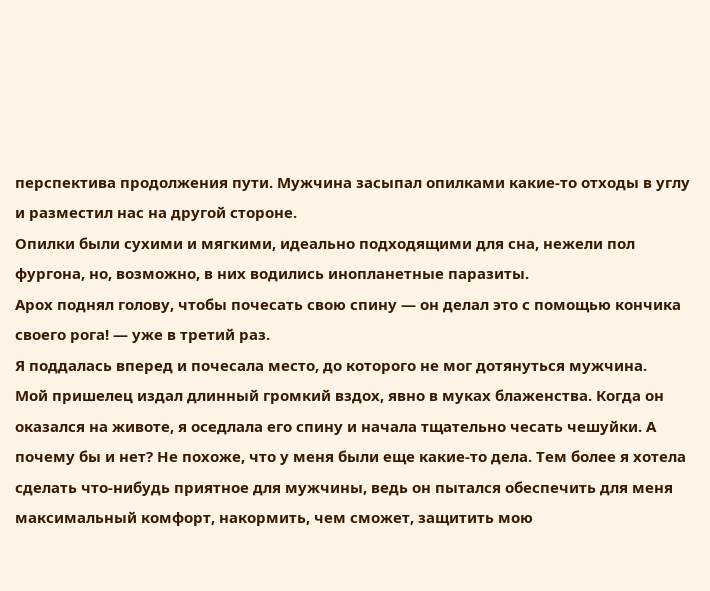перспектива продолжения пути. Мужчина засыпал опилками какие-то отходы в углу и разместил нас на другой стороне.
Опилки были сухими и мягкими, идеально подходящими для сна, нежели пол фургона, но, возможно, в них водились инопланетные паразиты.
Арох поднял голову, чтобы почесать свою спину — он делал это с помощью кончика своего рога! — уже в третий раз.
Я поддалась вперед и почесала место, до которого не мог дотянуться мужчина.
Мой пришелец издал длинный громкий вздох, явно в муках блаженства. Когда он оказался на животе, я оседлала его спину и начала тщательно чесать чешуйки. А почему бы и нет? Не похоже, что у меня были еще какие-то дела. Тем более я хотела сделать что-нибудь приятное для мужчины, ведь он пытался обеспечить для меня максимальный комфорт, накормить, чем сможет, защитить мою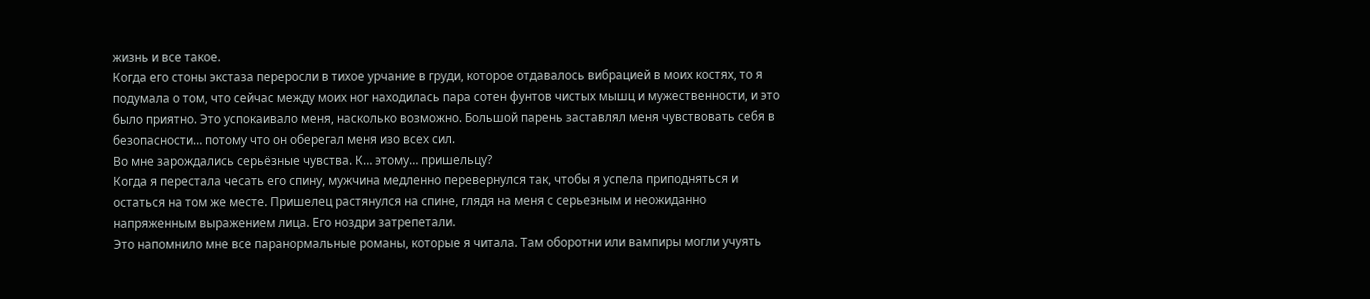жизнь и все такое.
Когда его стоны экстаза переросли в тихое урчание в груди, которое отдавалось вибрацией в моих костях, то я подумала о том, что сейчас между моих ног находилась пара сотен фунтов чистых мышц и мужественности, и это было приятно. Это успокаивало меня, насколько возможно. Большой парень заставлял меня чувствовать себя в безопасности… потому что он оберегал меня изо всех сил.
Во мне зарождались серьёзные чувства. К… этому… пришельцу?
Когда я перестала чесать его спину, мужчина медленно перевернулся так, чтобы я успела приподняться и остаться на том же месте. Пришелец растянулся на спине, глядя на меня с серьезным и неожиданно напряженным выражением лица. Его ноздри затрепетали.
Это напомнило мне все паранормальные романы, которые я читала. Там оборотни или вампиры могли учуять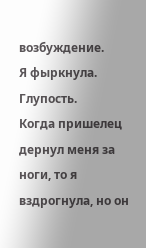возбуждение.
Я фыркнула. Глупость.
Когда пришелец дернул меня за ноги, то я вздрогнула, но он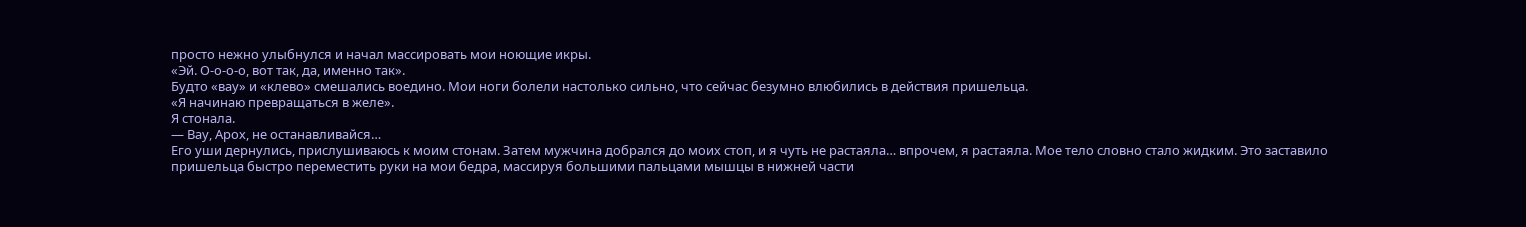просто нежно улыбнулся и начал массировать мои ноющие икры.
«Эй. О-о-о-о, вот так, да, именно так».
Будто «вау» и «клево» смешались воедино. Мои ноги болели настолько сильно, что сейчас безумно влюбились в действия пришельца.
«Я начинаю превращаться в желе».
Я стонала.
— Вау, Арох, не останавливайся…
Его уши дернулись, прислушиваюсь к моим стонам. Затем мужчина добрался до моих стоп, и я чуть не растаяла… впрочем, я растаяла. Мое тело словно стало жидким. Это заставило пришельца быстро переместить руки на мои бедра, массируя большими пальцами мышцы в нижней части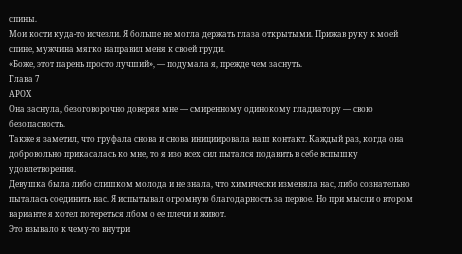спины.
Мои кости куда-то исчезли. Я больше не могла держать глаза открытыми. Прижав руку к моей спине, мужчина мягко направил меня к своей груди.
«Боже, этот парень просто лучший», — подумала я, прежде чем заснуть.
Глава 7
АРОХ
Она заснула, безоговорочно доверяя мне — смиренному одинокому гладиатору — свою безопасность.
Также я заметил, что груфала снова и снова инициировала наш контакт. Каждый раз, когда она добровольно прикасалась ко мне, то я изо всех сил пытался подавить в себе вспышку удовлетворения.
Девушка была либо слишком молода и не знала, что химически изменяла нас, либо сознательно пыталась соединить нас. Я испытывал огромную благодарность за первое. Но при мысли о втором варианте я хотел потереться лбом о ее плечи и живот.
Это взывало к чему-то внутри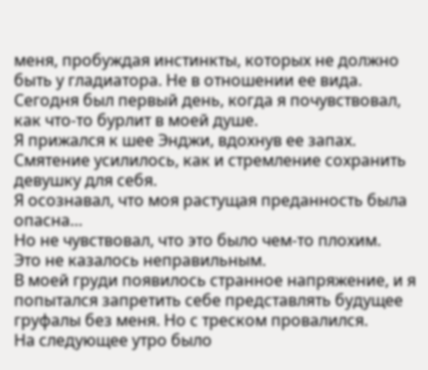меня, пробуждая инстинкты, которых не должно быть у гладиатора. Не в отношении ее вида. Сегодня был первый день, когда я почувствовал, как что-то бурлит в моей душе.
Я прижался к шее Энджи, вдохнув ее запах. Смятение усилилось, как и стремление сохранить девушку для себя.
Я осознавал, что моя растущая преданность была опасна…
Но не чувствовал, что это было чем-то плохим.
Это не казалось неправильным.
В моей груди появилось странное напряжение, и я попытался запретить себе представлять будущее груфалы без меня. Но с треском провалился.
На следующее утро было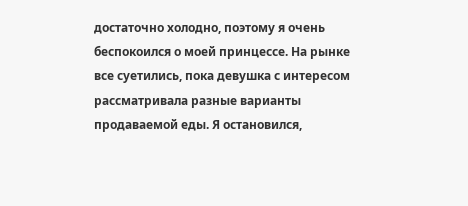достаточно холодно, поэтому я очень беспокоился о моей принцессе. На рынке все суетились, пока девушка с интересом рассматривала разные варианты продаваемой еды. Я остановился,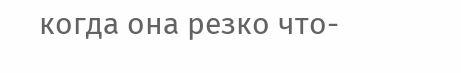когда она резко что-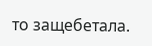то защебетала.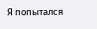Я попытался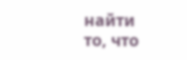найти то, что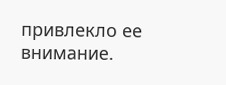привлекло ее внимание.